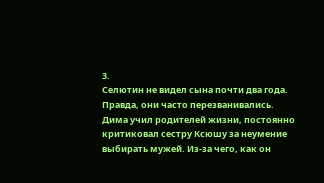3.
Селютин не видел сына почти два года. Правда, они часто перезванивались. Дима учил родителей жизни, постоянно критиковал сестру Ксюшу за неумение выбирать мужей. Из-за чего, как он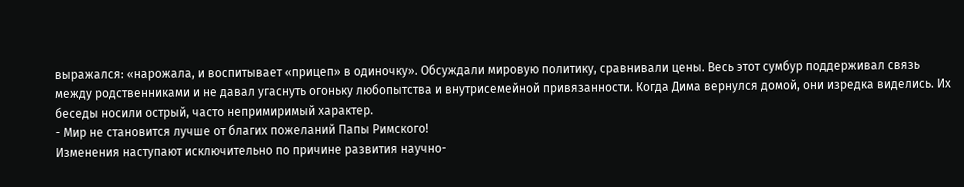выражался: «нарожала, и воспитывает «прицеп» в одиночку». Обсуждали мировую политику, сравнивали цены. Весь этот сумбур поддерживал связь между родственниками и не давал угаснуть огоньку любопытства и внутрисемейной привязанности. Когда Дима вернулся домой, они изредка виделись. Их беседы носили острый, часто непримиримый характер.
- Мир не становится лучше от благих пожеланий Папы Римского!
Изменения наступают исключительно по причине развития научно-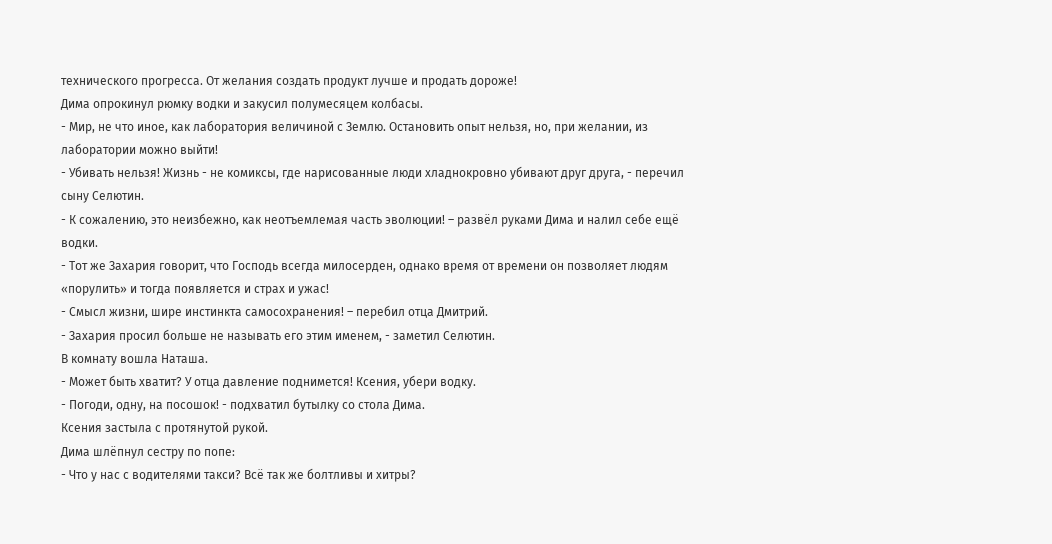технического прогресса. От желания создать продукт лучше и продать дороже!
Дима опрокинул рюмку водки и закусил полумесяцем колбасы.
- Мир, не что иное, как лаборатория величиной с Землю. Остановить опыт нельзя, но, при желании, из лаборатории можно выйти!
- Убивать нельзя! Жизнь - не комиксы, где нарисованные люди хладнокровно убивают друг друга, - перечил сыну Селютин.
- К сожалению, это неизбежно, как неотъемлемая часть эволюции! – развёл руками Дима и налил себе ещё водки.
- Тот же Захария говорит, что Господь всегда милосерден, однако время от времени он позволяет людям «порулить» и тогда появляется и страх и ужас!
- Смысл жизни, шире инстинкта самосохранения! – перебил отца Дмитрий.
- Захария просил больше не называть его этим именем, - заметил Селютин.
В комнату вошла Наташа.
- Может быть хватит? У отца давление поднимется! Ксения, убери водку.
- Погоди, одну, на посошок! - подхватил бутылку со стола Дима.
Ксения застыла с протянутой рукой.
Дима шлёпнул сестру по попе:
- Что у нас с водителями такси? Всё так же болтливы и хитры?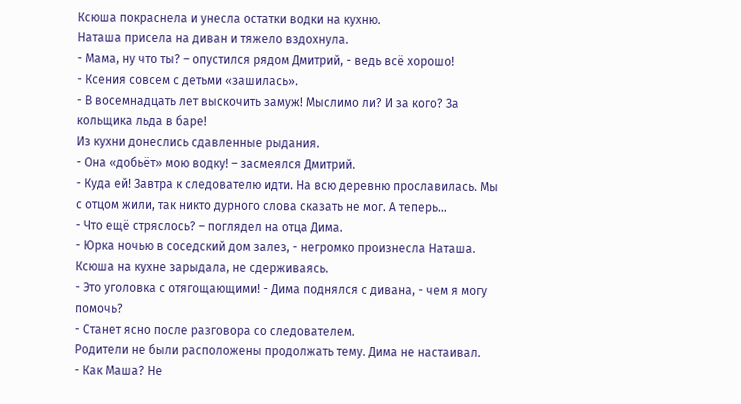Ксюша покраснела и унесла остатки водки на кухню.
Наташа присела на диван и тяжело вздохнула.
- Мама, ну что ты? – опустился рядом Дмитрий, - ведь всё хорошо!
- Ксения совсем с детьми «зашилась».
- В восемнадцать лет выскочить замуж! Мыслимо ли? И за кого? За кольщика льда в баре!
Из кухни донеслись сдавленные рыдания.
- Она «добьёт» мою водку! – засмеялся Дмитрий.
- Куда ей! Завтра к следователю идти. На всю деревню прославилась. Мы с отцом жили, так никто дурного слова сказать не мог. А теперь…
- Что ещё стряслось? – поглядел на отца Дима.
- Юрка ночью в соседский дом залез, - негромко произнесла Наташа.
Ксюша на кухне зарыдала, не сдерживаясь.
- Это уголовка с отягощающими! - Дима поднялся с дивана, - чем я могу помочь?
- Станет ясно после разговора со следователем.
Родители не были расположены продолжать тему. Дима не настаивал.
- Как Маша? Не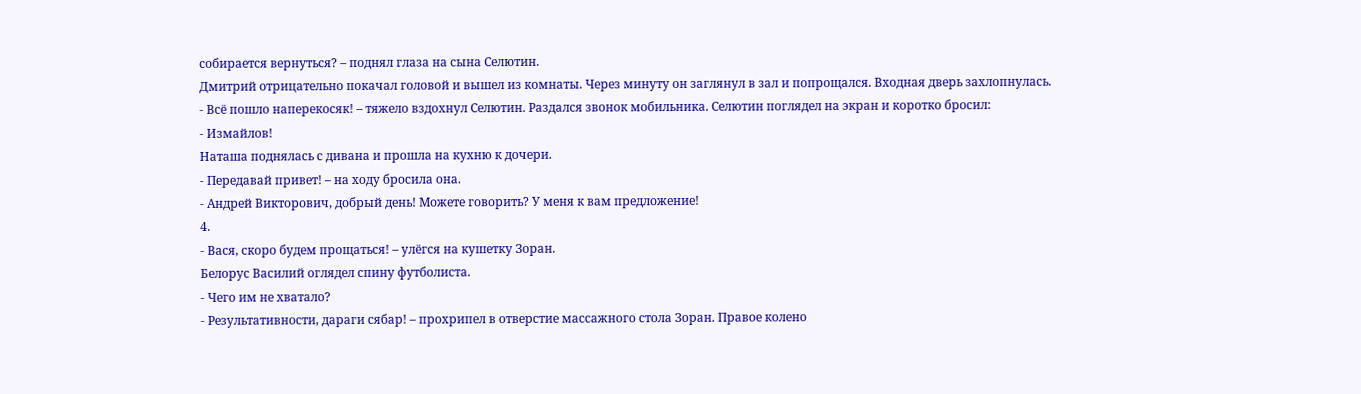собирается вернуться? – поднял глаза на сына Селютин.
Дмитрий отрицательно покачал головой и вышел из комнаты. Через минуту он заглянул в зал и попрощался. Входная дверь захлопнулась.
- Всё пошло наперекосяк! – тяжело вздохнул Селютин. Раздался звонок мобильника. Селютин поглядел на экран и коротко бросил:
- Измайлов!
Наташа поднялась с дивана и прошла на кухню к дочери.
- Передавай привет! – на ходу бросила она.
- Андрей Викторович, добрый день! Можете говорить? У меня к вам предложение!
4.
- Вася, скоро будем прощаться! – улёгся на кушетку Зоран.
Белорус Василий оглядел спину футболиста.
- Чего им не хватало?
- Результативности, дараги сябар! – прохрипел в отверстие массажного стола Зоран. Правое колено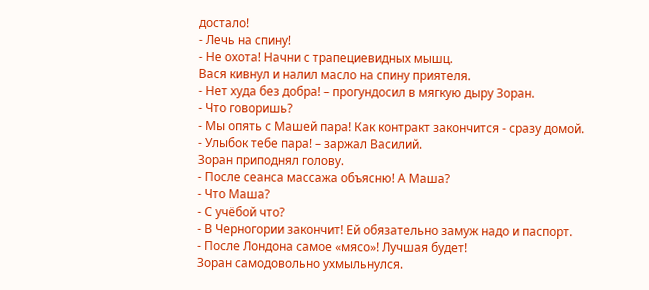достало!
- Лечь на спину!
- Не охота! Начни с трапециевидных мышц.
Вася кивнул и налил масло на спину приятеля.
- Нет худа без добра! – прогундосил в мягкую дыру Зоран.
- Что говоришь?
- Мы опять с Машей пара! Как контракт закончится - сразу домой.
- Улыбок тебе пара! – заржал Василий.
Зоран приподнял голову.
- После сеанса массажа объясню! А Маша?
- Что Маша?
- С учёбой что?
- В Черногории закончит! Ей обязательно замуж надо и паспорт.
- После Лондона самое «мясо»! Лучшая будет!
Зоран самодовольно ухмыльнулся.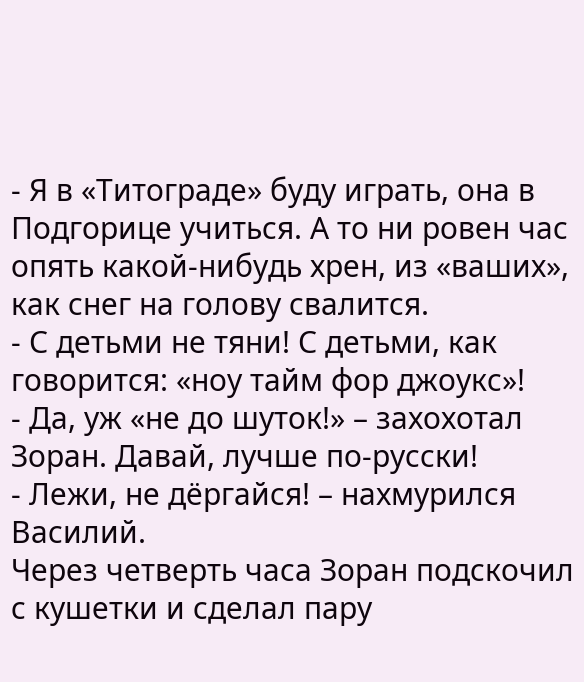- Я в «Титограде» буду играть, она в Подгорице учиться. А то ни ровен час опять какой-нибудь хрен, из «ваших», как снег на голову свалится.
- С детьми не тяни! С детьми, как говорится: «ноу тайм фор джоукс»!
- Да, уж «не до шуток!» – захохотал Зоран. Давай, лучше по-русски!
- Лежи, не дёргайся! – нахмурился Василий.
Через четверть часа Зоран подскочил с кушетки и сделал пару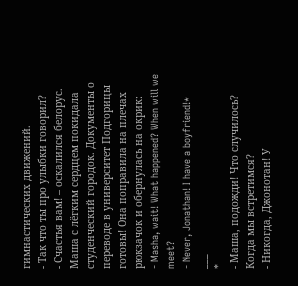гимнастических движений.
- Так что ты про улыбки говорил?
- Счастья вам! – оскалился белорус.
Маша с лёгким сердцем покидала студенческий городок. Документы о переводе в университет Подгорицы готовы! Она поправила на плечах рюкзачок и обернулась на окрик:
- Masha, wait! What happened? When will we meet?
- Never, Jonathan! I have a boyfriend!*
___
*
- Маша, подожди! Что случилось? Когда мы встретимся?
- Никогда, Джонотан! У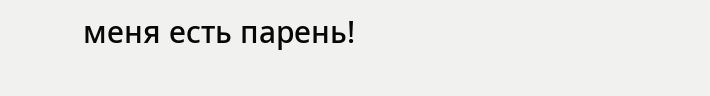меня есть парень!